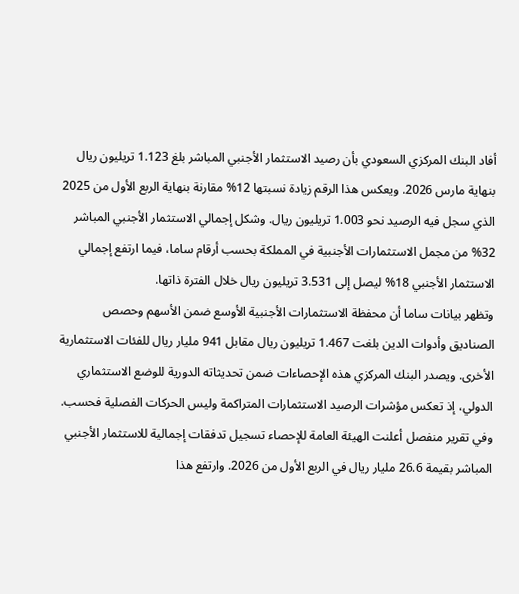أفاد البنك المركزي السعودي بأن رصيد الاستثمار الأجنبي المباشر بلغ 1.123 تريليون ريال بنهاية مارس 2026. ويعكس هذا الرقم زيادة نسبتها 12% مقارنة بنهاية الربع الأول من 2025 الذي سجل فيه الرصيد نحو 1.003 تريليون ريال. وشكل إجمالي الاستثمار الأجنبي المباشر 32% من مجمل الاستثمارات الأجنبية في المملكة بحسب أرقام ساما، فيما ارتفع إجمالي الاستثمار الأجنبي 18% ليصل إلى 3.531 تريليون ريال خلال الفترة ذاتها.
وتظهر بيانات ساما أن محفظة الاستثمارات الأجنبية الأوسع ضمن الأسهم وحصص الصناديق وأدوات الدين بلغت 1.467 تريليون ريال مقابل 941 مليار ريال للفئات الاستثمارية الأخرى. ويصدر البنك المركزي هذه الإحصاءات ضمن تحديثاته الدورية للوضع الاستثماري الدولي، إذ تعكس مؤشرات الرصيد الاستثمارات المتراكمة وليس الحركات الفصلية فحسب.
وفي تقرير منفصل أعلنت الهيئة العامة للإحصاء تسجيل تدفقات إجمالية للاستثمار الأجنبي المباشر بقيمة 26.6 مليار ريال في الربع الأول من 2026. وارتفع هذا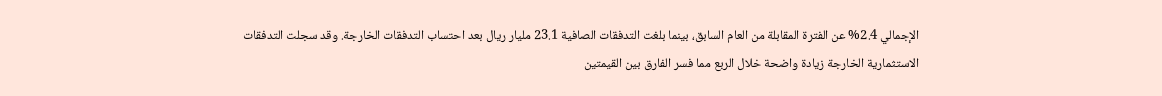الإجمالي 2.4% عن الفترة المقابلة من العام السابق، بينما بلغت التدفقات الصافية 23.1 مليار ريال بعد احتساب التدفقات الخارجة. وقد سجلت التدفقات الاستثمارية الخارجة زيادة واضحة خلال الربع مما فسر الفارق بين القيمتين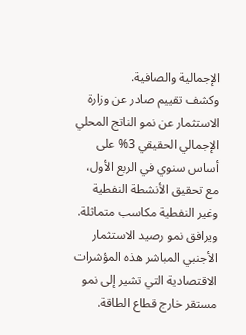الإجمالية والصافية.
وكشف تقييم صادر عن وزارة الاستثمار عن نمو الناتج المحلي الإجمالي الحقيقي 3% على أساس سنوي في الربع الأول، مع تحقيق الأنشطة النفطية وغير النفطية مكاسب متماثلة. ويرافق نمو رصيد الاستثمار الأجنبي المباشر هذه المؤشرات الاقتصادية التي تشير إلى نمو مستقر خارج قطاع الطاقة.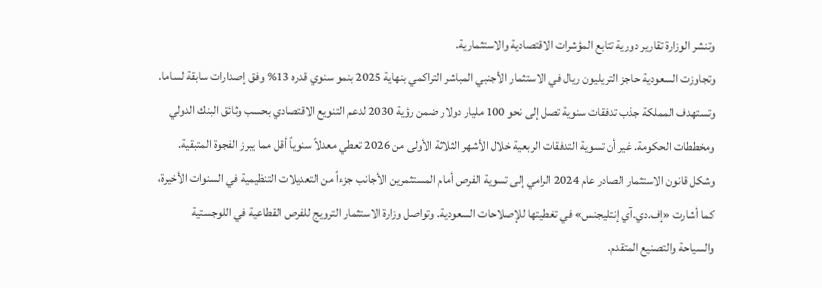وتنشر الوزارة تقارير دورية تتابع المؤشرات الاقتصادية والاستثمارية.
وتجاوزت السعودية حاجز التريليون ريال في الاستثمار الأجنبي المباشر التراكمي بنهاية 2025 بنمو سنوي قدره 13% وفق إصدارات سابقة لساما. وتستهدف المملكة جذب تدفقات سنوية تصل إلى نحو 100 مليار دولار ضمن رؤية 2030 لدعم التنويع الاقتصادي بحسب وثائق البنك الدولي ومخططات الحكومة. غير أن تسوية التدفقات الربعية خلال الأشهر الثلاثة الأولى من 2026 تعطي معدلاً سنوياً أقل مما يبرز الفجوة المتبقية.
وشكل قانون الاستثمار الصادر عام 2024 الرامي إلى تسوية الفرص أمام المستثمرين الأجانب جزءاً من التعديلات التنظيمية في السنوات الأخيرة، كما أشارت «إف.دي.آي إنتليجنس» في تغطيتها للإصلاحات السعودية. وتواصل وزارة الاستثمار الترويج للفرص القطاعية في اللوجستية والسياحة والتصنيع المتقدم.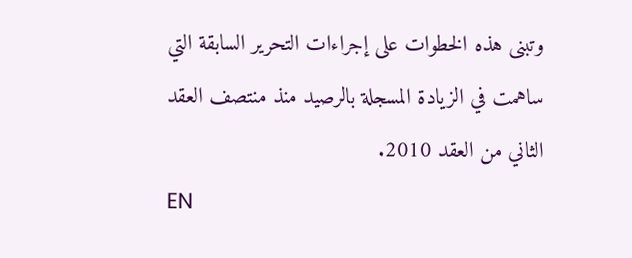وتبنى هذه الخطوات على إجراءات التحرير السابقة التي ساهمت في الزيادة المسجلة بالرصيد منذ منتصف العقد الثاني من العقد 2010.
EN